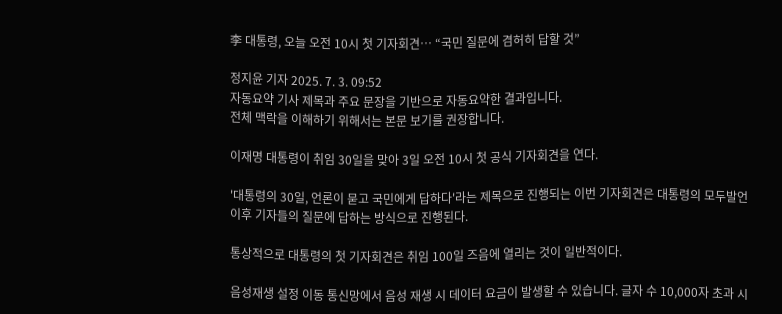李 대통령, 오늘 오전 10시 첫 기자회견… “국민 질문에 겸허히 답할 것”

정지윤 기자 2025. 7. 3. 09:52
자동요약 기사 제목과 주요 문장을 기반으로 자동요약한 결과입니다.
전체 맥락을 이해하기 위해서는 본문 보기를 권장합니다.

이재명 대통령이 취임 30일을 맞아 3일 오전 10시 첫 공식 기자회견을 연다.

'대통령의 30일, 언론이 묻고 국민에게 답하다'라는 제목으로 진행되는 이번 기자회견은 대통령의 모두발언 이후 기자들의 질문에 답하는 방식으로 진행된다.

통상적으로 대통령의 첫 기자회견은 취임 100일 즈음에 열리는 것이 일반적이다.

음성재생 설정 이동 통신망에서 음성 재생 시 데이터 요금이 발생할 수 있습니다. 글자 수 10,000자 초과 시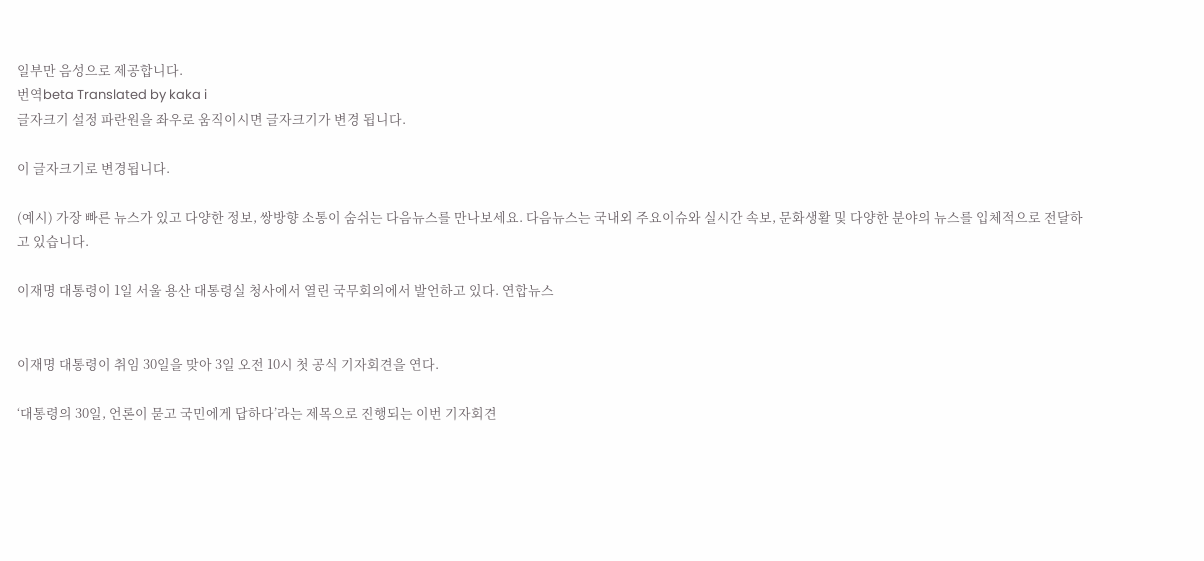일부만 음성으로 제공합니다.
번역beta Translated by kaka i
글자크기 설정 파란원을 좌우로 움직이시면 글자크기가 변경 됩니다.

이 글자크기로 변경됩니다.

(예시) 가장 빠른 뉴스가 있고 다양한 정보, 쌍방향 소통이 숨쉬는 다음뉴스를 만나보세요. 다음뉴스는 국내외 주요이슈와 실시간 속보, 문화생활 및 다양한 분야의 뉴스를 입체적으로 전달하고 있습니다.

이재명 대통령이 1일 서울 용산 대통령실 청사에서 열린 국무회의에서 발언하고 있다. 연합뉴스


이재명 대통령이 취임 30일을 맞아 3일 오전 10시 첫 공식 기자회견을 연다.

‘대통령의 30일, 언론이 묻고 국민에게 답하다’라는 제목으로 진행되는 이번 기자회견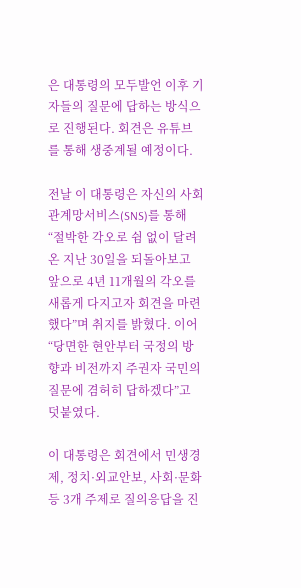은 대통령의 모두발언 이후 기자들의 질문에 답하는 방식으로 진행된다. 회견은 유튜브를 통해 생중계될 예정이다.

전날 이 대통령은 자신의 사회관계망서비스(SNS)를 통해 “절박한 각오로 쉼 없이 달려온 지난 30일을 되돌아보고 앞으로 4년 11개월의 각오를 새롭게 다지고자 회견을 마련했다”며 취지를 밝혔다. 이어 “당면한 현안부터 국정의 방향과 비전까지 주권자 국민의 질문에 겸허히 답하겠다”고 덧붙였다.

이 대통령은 회견에서 민생경제, 정치·외교안보, 사회·문화 등 3개 주제로 질의응답을 진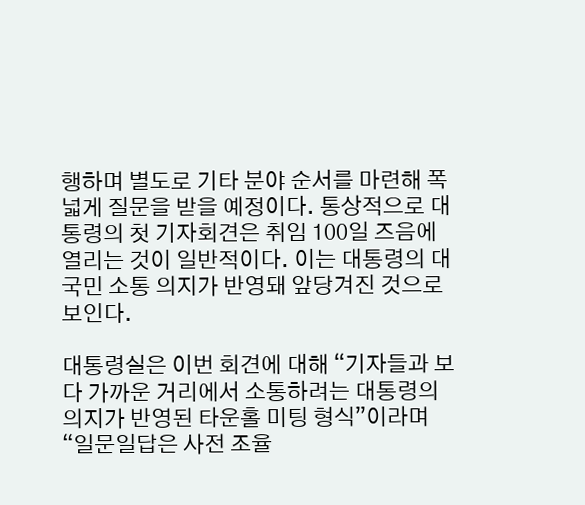행하며 별도로 기타 분야 순서를 마련해 폭넓게 질문을 받을 예정이다. 통상적으로 대통령의 첫 기자회견은 취임 100일 즈음에 열리는 것이 일반적이다. 이는 대통령의 대국민 소통 의지가 반영돼 앞당겨진 것으로 보인다.

대통령실은 이번 회견에 대해 “기자들과 보다 가까운 거리에서 소통하려는 대통령의 의지가 반영된 타운홀 미팅 형식”이라며 “일문일답은 사전 조율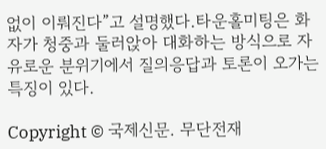없이 이뤄진다”고 설명했다.타운홀미팅은 화자가 청중과 둘러앉아 대화하는 방식으로 자유로운 분위기에서 질의응답과 토론이 오가는 특징이 있다.

Copyright © 국제신문. 무단전재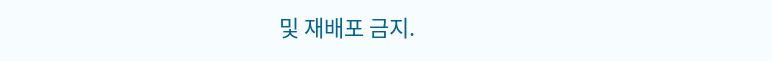및 재배포 금지.